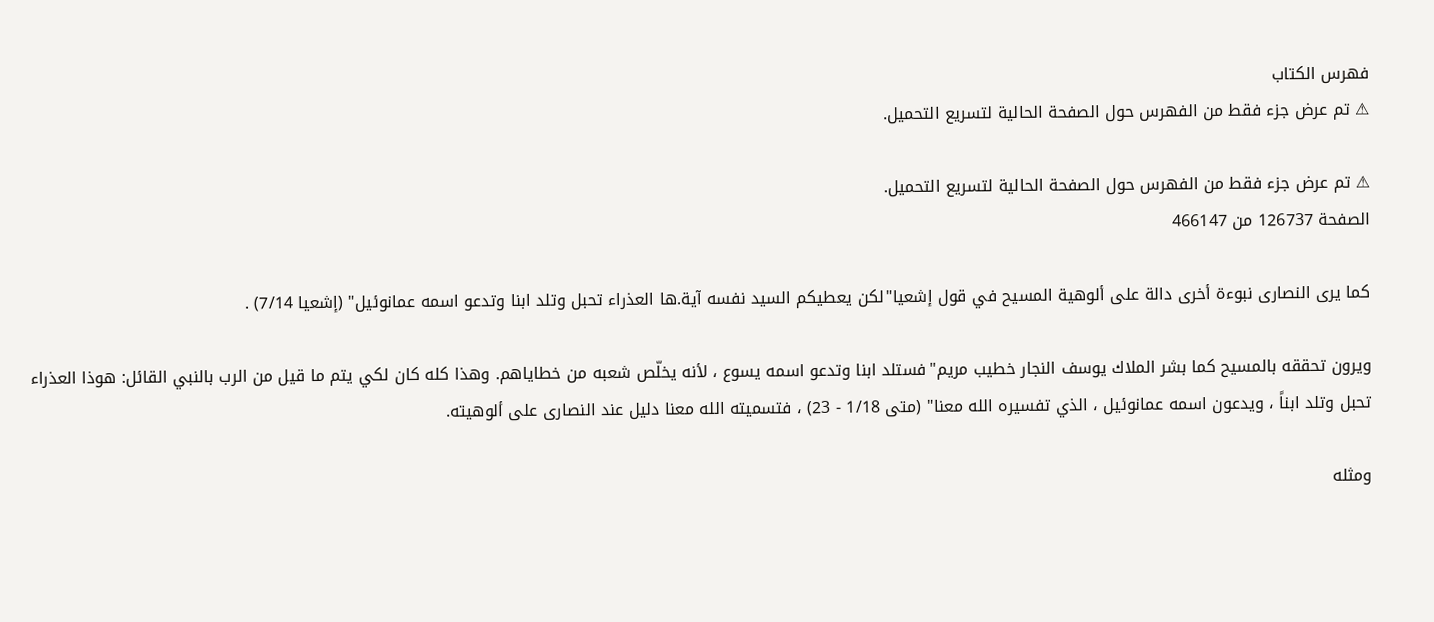فهرس الكتاب
⚠ تم عرض جزء فقط من الفهرس حول الصفحة الحالية لتسريع التحميل.

⚠ تم عرض جزء فقط من الفهرس حول الصفحة الحالية لتسريع التحميل.
الصفحة 126737 من 466147

كما يرى النصارى نبوءة أخرى دالة على ألوهية المسيح في قول إشعيا"لكن يعطيكم السيد نفسه آية.ها العذراء تحبل وتلد ابنا وتدعو اسمه عمانوئيل" (إشعيا 7/14) .

ويرون تحققه بالمسيح كما بشر الملاك يوسف النجار خطيب مريم"فستلد ابنا وتدعو اسمه يسوع ، لأنه يخلّص شعبه من خطاياهم. وهذا كله كان لكي يتم ما قيل من الرب بالنبي القائل: هوذا العذراء تحبل وتلد ابناً ، ويدعون اسمه عمانوئيل ، الذي تفسيره الله معنا" (متى 1/18 - 23) ، فتسميته الله معنا دليل عند النصارى على ألوهيته.

ومثله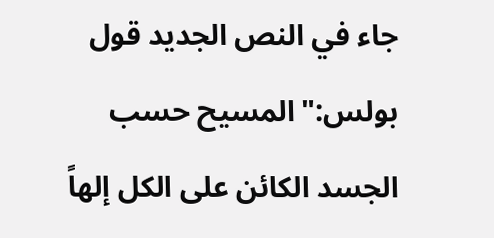جاء في النص الجديد قول بولس:"المسيح حسب الجسد الكائن على الكل إلهاً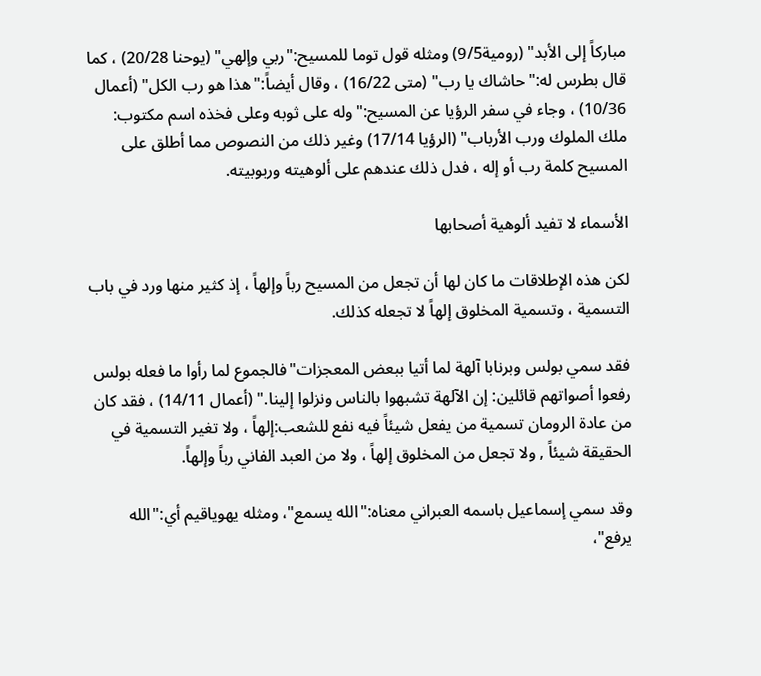مباركاً إلى الأبد" (رومية9/5) ومثله قول توما للمسيح:"ربي وإلهي" (يوحنا 20/28) ، كما قال بطرس له:"حاشاك يا رب" (متى 16/22) ، وقال أيضاً:"هذا هو رب الكل" (أعمال 10/36) ، وجاء في سفر الرؤيا عن المسيح:"وله على ثوبه وعلى فخذه اسم مكتوب: ملك الملوك ورب الأرباب" (الرؤيا 17/14) وغير ذلك من النصوص مما أطلق على المسيح كلمة رب أو إله ، فدل ذلك عندهم على ألوهيته وربوبيته.

الأسماء لا تفيد ألوهية أصحابها

لكن هذه الإطلاقات ما كان لها أن تجعل من المسيح رباً وإلهاً ، إذ كثير منها ورد في باب التسمية ، وتسمية المخلوق إلهاً لا تجعله كذلك.

فقد سمي بولس وبرنابا آلهة لما أتيا ببعض المعجزات"فالجموع لما رأوا ما فعله بولس رفعوا أصواتهم قائلين: إن الآلهة تشبهوا بالناس ونزلوا إلينا." (أعمال 14/11) ، فقد كان من عادة الرومان تسمية من يفعل شيئاً فيه نفع للشعب:إلهاً ، ولا تغير التسمية في الحقيقة شيئاً , ولا تجعل من المخلوق إلهاً ، ولا من العبد الفاني رباً وإلهاً.

وقد سمي إسماعيل باسمه العبراني معناه:"الله يسمع"، ومثله يهوياقيم أي:"الله يرفع"،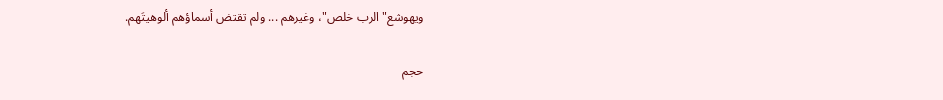ويهوشع"الرب خلص"، وغيرهم ... ولم تقتض أسماؤهم ألوهيتَهم.

حجم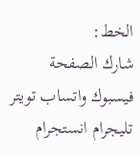الخط:
شارك الصفحة
فيسبوك واتساب تويتر تليجرام انستجرام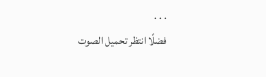. . .
فضلًا انتظر تحميل الصوت